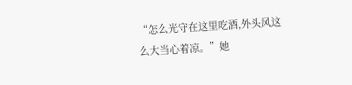“怎么光守在这里吃酒,外头风这么大当心着凉。”她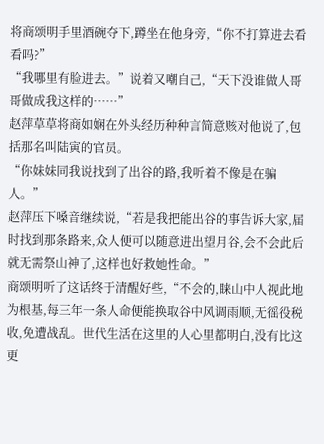将商颂明手里酒碗夺下,蹲坐在他身旁,“你不打算进去看看吗?”
“我哪里有脸进去。”说着又嘲自己,“天下没谁做人哥哥做成我这样的……”
赵萍草草将商如娴在外头经历种种言简意赅对他说了,包括那名叫陆寅的官员。
“你妹妹同我说找到了出谷的路,我听着不像是在骗人。”
赵萍压下嗓音继续说,“若是我把能出谷的事告诉大家,届时找到那条路来,众人便可以随意进出望月谷,会不会此后就无需祭山神了,这样也好救她性命。”
商颂明听了这话终于清醒好些,“不会的,睐山中人视此地为根基,每三年一条人命便能换取谷中风调雨顺,无徭役税收,免遭战乱。世代生活在这里的人心里都明白,没有比这更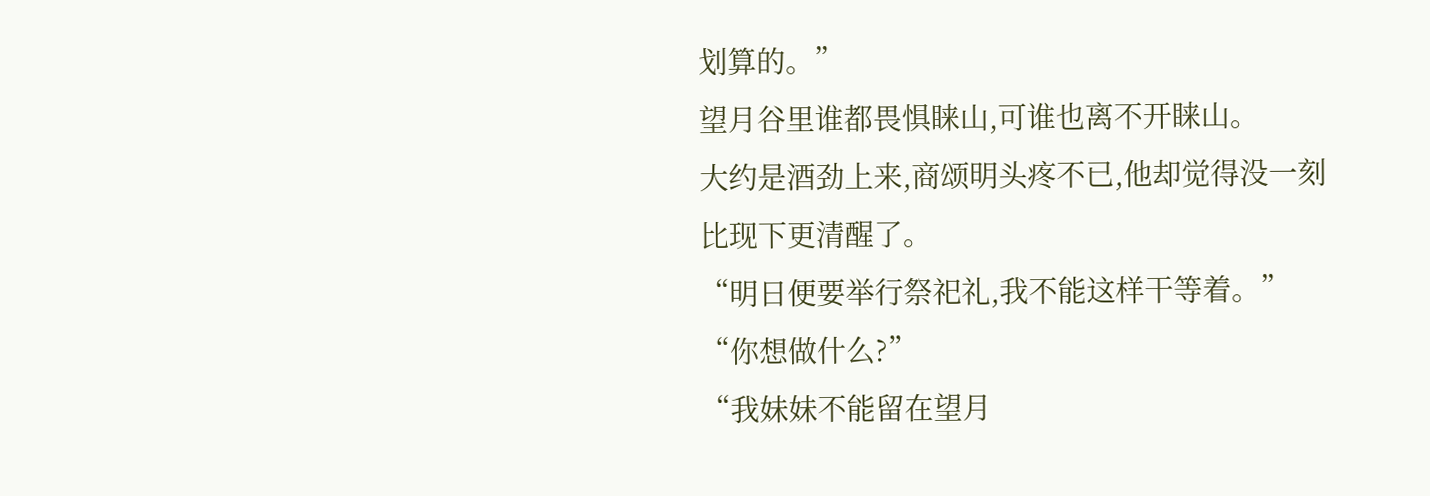划算的。”
望月谷里谁都畏惧睐山,可谁也离不开睐山。
大约是酒劲上来,商颂明头疼不已,他却觉得没一刻比现下更清醒了。
“明日便要举行祭祀礼,我不能这样干等着。”
“你想做什么?”
“我妹妹不能留在望月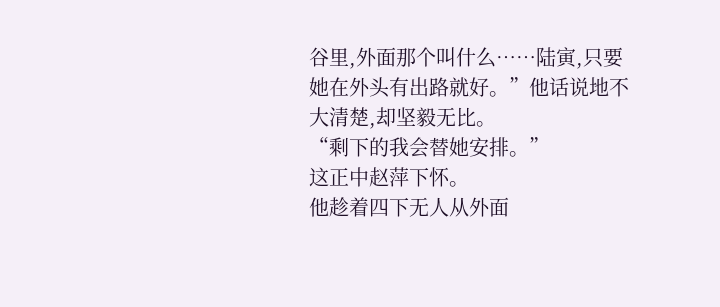谷里,外面那个叫什么……陆寅,只要她在外头有出路就好。”他话说地不大清楚,却坚毅无比。
“剩下的我会替她安排。”
这正中赵萍下怀。
他趁着四下无人从外面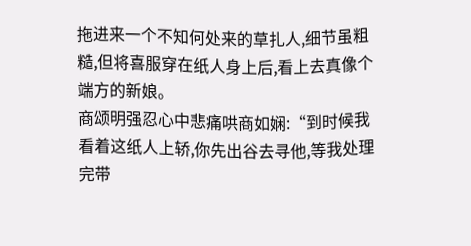拖进来一个不知何处来的草扎人,细节虽粗糙,但将喜服穿在纸人身上后,看上去真像个端方的新娘。
商颂明强忍心中悲痛哄商如娴:“到时候我看着这纸人上轿,你先出谷去寻他,等我处理完带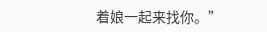着娘一起来找你。”